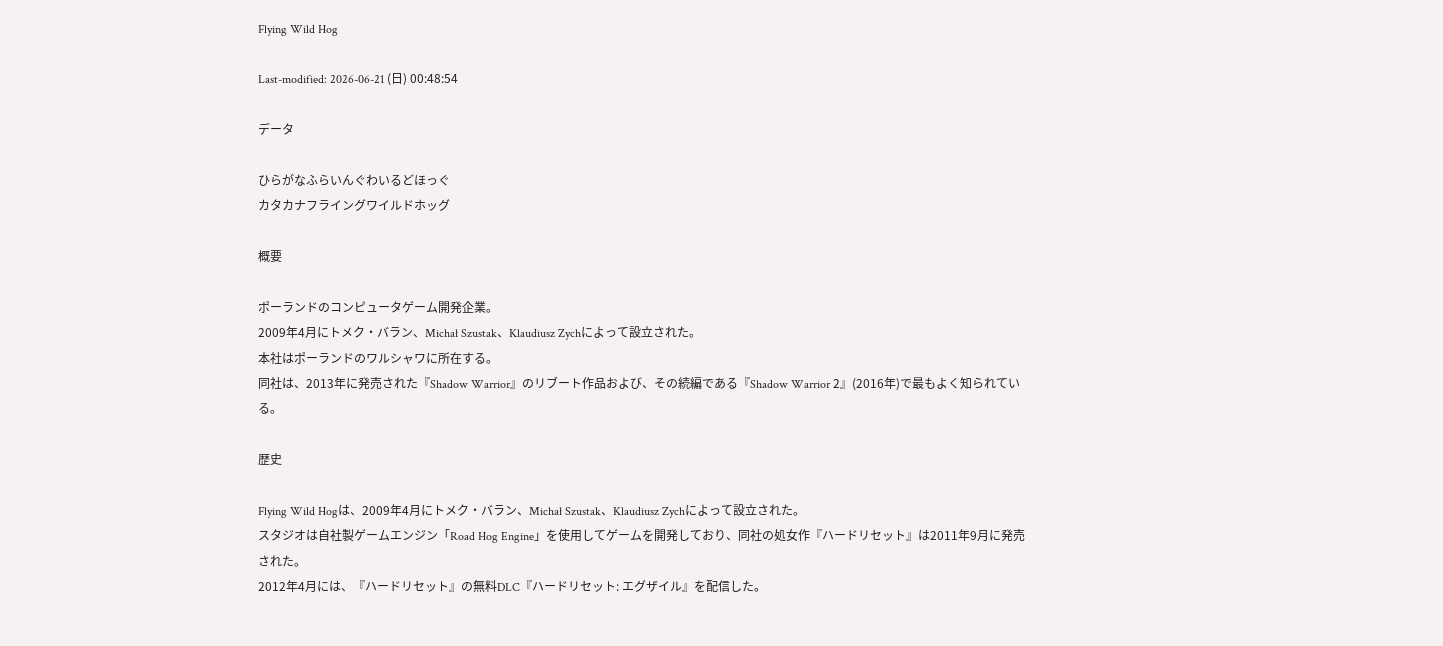Flying Wild Hog

Last-modified: 2026-06-21 (日) 00:48:54

データ

ひらがなふらいんぐわいるどほっぐ
カタカナフライングワイルドホッグ

概要

ポーランドのコンピュータゲーム開発企業。
2009年4月にトメク・バラン、Michał Szustak、Klaudiusz Zychによって設立された。
本社はポーランドのワルシャワに所在する。
同社は、2013年に発売された『Shadow Warrior』のリブート作品および、その続編である『Shadow Warrior 2』(2016年)で最もよく知られている。

歴史

Flying Wild Hogは、2009年4月にトメク・バラン、Michał Szustak、Klaudiusz Zychによって設立された。
スタジオは自社製ゲームエンジン「Road Hog Engine」を使用してゲームを開発しており、同社の処女作『ハードリセット』は2011年9月に発売された。
2012年4月には、『ハードリセット』の無料DLC『ハードリセット: エグザイル』を配信した。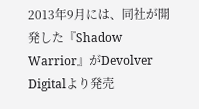2013年9月には、同社が開発した『Shadow Warrior』がDevolver Digitalより発売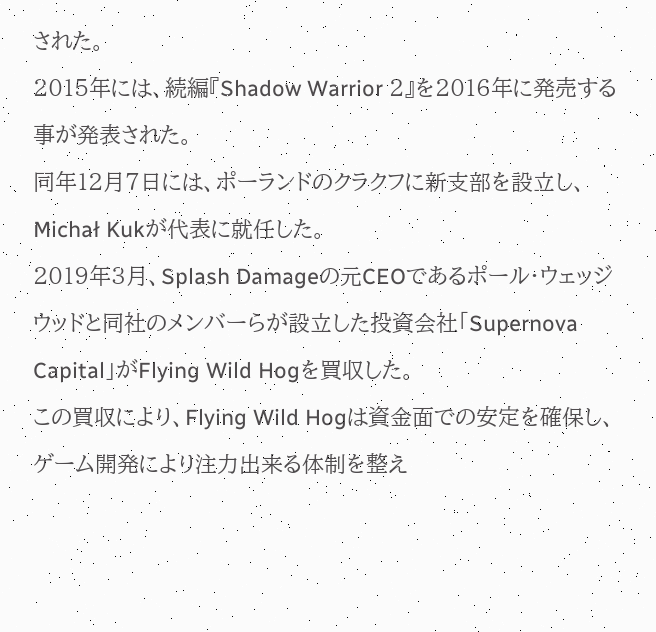された。
2015年には、続編『Shadow Warrior 2』を2016年に発売する事が発表された。
同年12月7日には、ポーランドのクラクフに新支部を設立し、Michał Kukが代表に就任した。
2019年3月、Splash Damageの元CEOであるポール・ウェッジウッドと同社のメンバーらが設立した投資会社「Supernova Capital」がFlying Wild Hogを買収した。
この買収により、Flying Wild Hogは資金面での安定を確保し、ゲーム開発により注力出来る体制を整え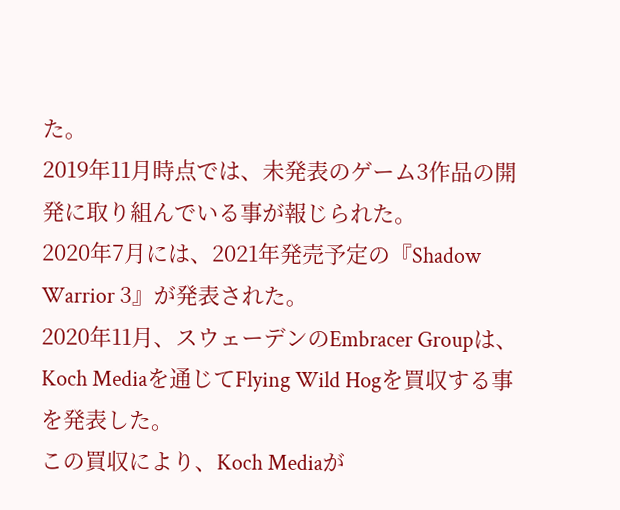た。
2019年11月時点では、未発表のゲーム3作品の開発に取り組んでいる事が報じられた。
2020年7月には、2021年発売予定の『Shadow Warrior 3』が発表された。
2020年11月、スウェーデンのEmbracer Groupは、Koch Mediaを通じてFlying Wild Hogを買収する事を発表した。
この買収により、Koch Mediaが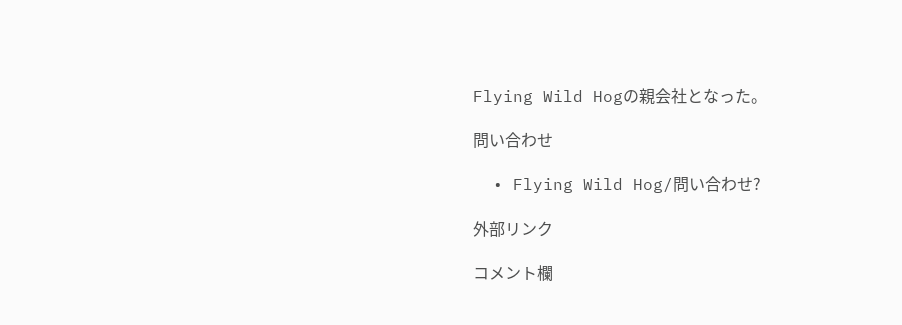Flying Wild Hogの親会社となった。

問い合わせ

  • Flying Wild Hog/問い合わせ?

外部リンク

コメント欄